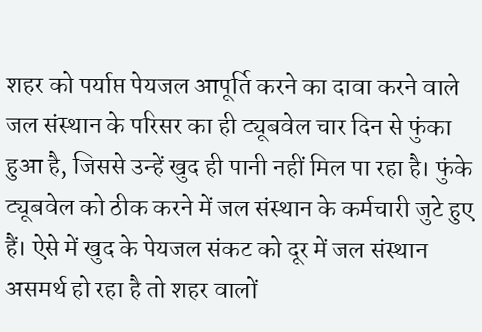शहर को पर्याप्त पेयजल आपूर्ति करने का दावा करने वाले जल संस्थान के परिसर का ही ट्यूबवेल चार दिन से फुंका हुआ है, जिससे उन्हें खुद ही पानी नहीं मिल पा रहा है। फुंके ट्यूबवेल को ठीक करने में जल संस्थान के कर्मचारी जुटे हुए हैं। ऐसे में खुद के पेयजल संकट को दूर में जल संस्थान असमर्थ हो रहा है तो शहर वालों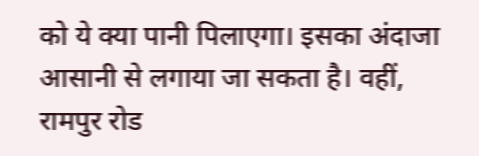को ये क्या पानी पिलाएगा। इसका अंदाजा आसानी से लगाया जा सकता है। वहीं, रामपुर रोड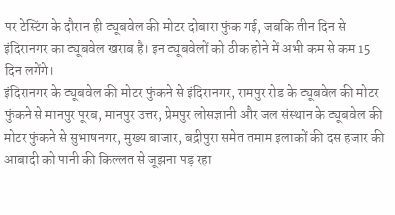पर टेस्टिंग के दौरान ही ट्यूबवेल की मोटर दोबारा फुंक गई, जबकि तीन दिन से इंदिरानगर का ट्यूबवेल खराब है। इन ट्यूबवेलों को ठीक होने में अभी कम से कम 15 दिन लगेंगे।
इंदिरानगर के ट्यूबवेल की मोटर फुंकने से इंदिरानगर, रामपुर रोड के ट्यूबवेल की मोटर फुंकने से मानपुर पूरब, मानपुर उत्तर, प्रेमपुर लोसज्ञानी और जल संस्थान के ट्यूबवेल की मोटर फुंकने से सुभाषनगर, मुख्य बाजार, बद्रीपुरा समेत तमाम इलाकों की दस हजार की आबादी को पानी की किल्लत से जूझना पड़ रहा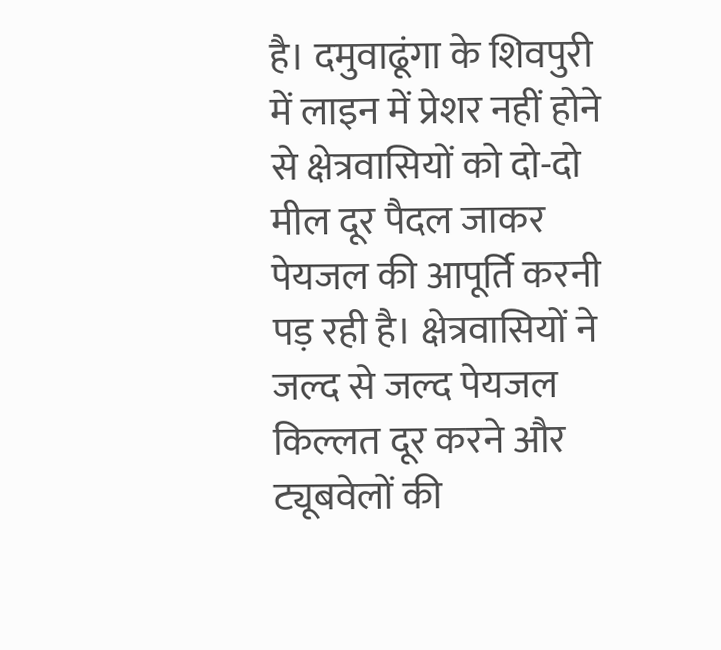है। दमुवाढूंगा के शिवपुरी में लाइन में प्रेशर नहीं होने से क्षेत्रवासियों को दो-दो मील दूर पैदल जाकर पेयजल की आपूर्ति करनी पड़ रही है। क्षेत्रवासियों ने जल्द से जल्द पेयजल किल्लत दूर करने और ट्यूबवेलों की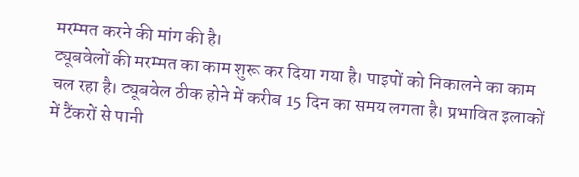मरम्मत करने की मांग की है।
ट्यूबवेलों की मरम्मत का काम शुरू कर दिया गया है। पाइपों को निकालने का काम चल रहा है। ट्यूबवेल ठीक होने में करीब 15 दिन का समय लगता है। प्रभावित इलाकों में टैंकरों से पानी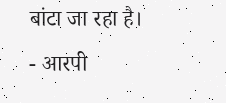बांटा जा रहा है।
- आरपी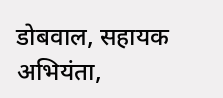डोबवाल, सहायक अभियंता,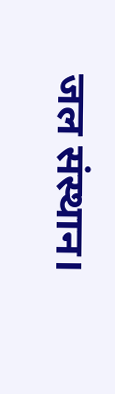जल संस्थान।